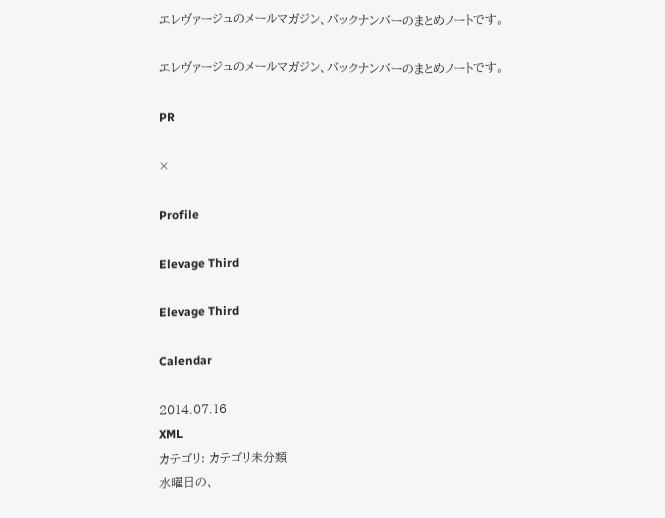エレヴァージュのメールマガジン、バックナンバーのまとめノートです。

エレヴァージュのメールマガジン、バックナンバーのまとめノートです。

PR

×

Profile

Elevage Third

Elevage Third

Calendar

2014.07.16
XML
カテゴリ: カテゴリ未分類
水曜日の、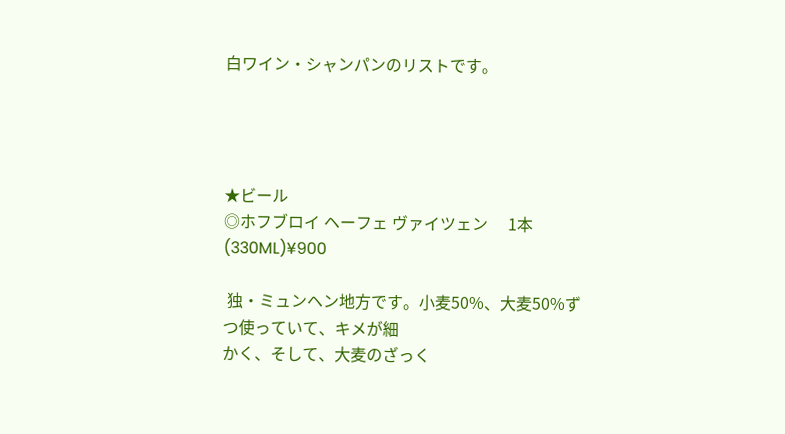白ワイン・シャンパンのリストです。




★ビール
◎ホフブロイ ヘーフェ ヴァイツェン     1本(330ML)¥900

 独・ミュンヘン地方です。小麦50%、大麦50%ずつ使っていて、キメが細
かく、そして、大麦のざっく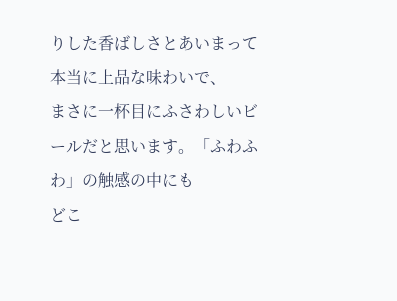りした香ばしさとあいまって本当に上品な味わいで、
まさに一杯目にふさわしいビールだと思います。「ふわふわ」の触感の中にも
どこ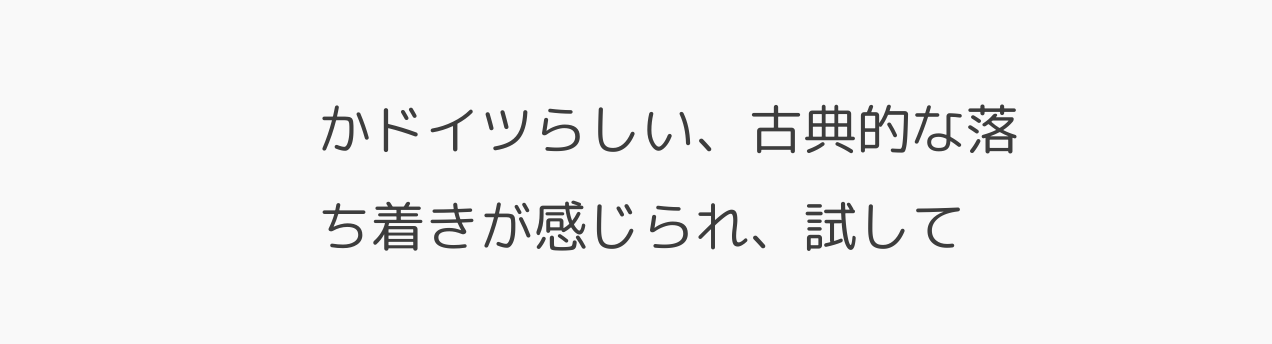かドイツらしい、古典的な落ち着きが感じられ、試して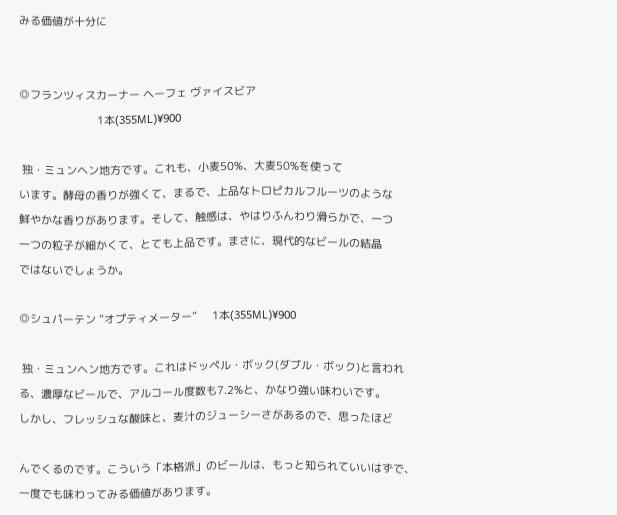みる価値が十分に


◎フランツィスカーナー ヘーフェ ヴァイスビア
                          1本(355ML)¥900

 独・ミュンヘン地方です。これも、小麦50%、大麦50%を使って
います。酵母の香りが強くて、まるで、上品なトロピカルフルーツのような
鮮やかな香りがあります。そして、触感は、やはりふんわり滑らかで、一つ
一つの粒子が細かくて、とても上品です。まさに、現代的なビールの結晶
ではないでしょうか。

◎シュパーテン ”オプティメーター”     1本(355ML)¥900

 独・ミュンヘン地方です。これはドッペル・ボック(ダブル・ボック)と言われ
る、濃厚なビールで、アルコール度数も7.2%と、かなり強い味わいです。
しかし、フレッシュな酸味と、麦汁のジューシーさがあるので、思ったほど

んでくるのです。こういう「本格派」のビールは、もっと知られていいはずで、
一度でも味わってみる価値があります。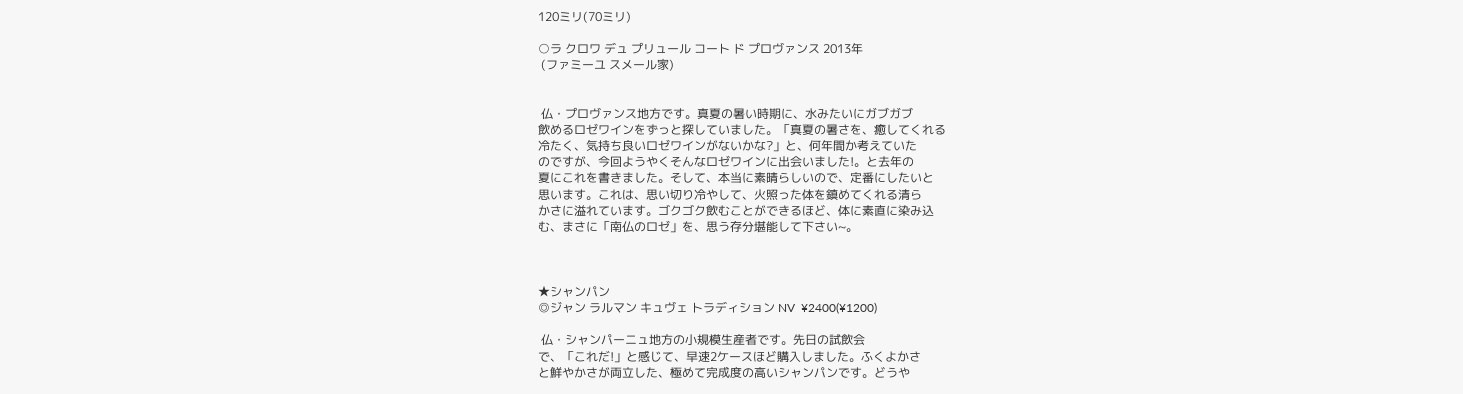120ミリ(70ミリ)

○ラ クロワ デュ プリュール コート ド プロヴァンス 2013年
 (ファミーユ スメール家)


 仏・プロヴァンス地方です。真夏の暑い時期に、水みたいにガブガブ
飲めるロゼワインをずっと探していました。「真夏の暑さを、癒してくれる
冷たく、気持ち良いロゼワインがないかな?」と、何年間か考えていた
のですが、今回ようやくそんなロゼワインに出会いました!。と去年の
夏にこれを書きました。そして、本当に素晴らしいので、定番にしたいと
思います。これは、思い切り冷やして、火照った体を鎮めてくれる清ら
かさに溢れています。ゴクゴク飲むことができるほど、体に素直に染み込
む、まさに「南仏のロゼ」を、思う存分堪能して下さい~。



★シャンパン
◎ジャン ラルマン キュヴェ トラディション NV  ¥2400(¥1200)

 仏・シャンパーニュ地方の小規模生産者です。先日の試飲会
で、「これだ!」と感じて、早速2ケースほど購入しました。ふくよかさ
と鮮やかさが両立した、極めて完成度の高いシャンパンです。どうや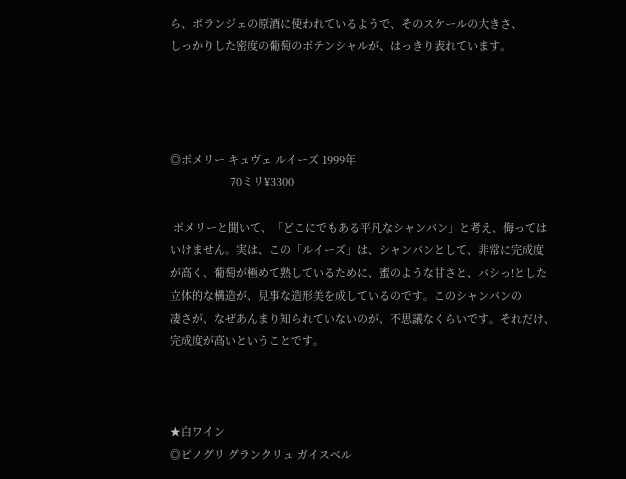ら、ボランジェの原酒に使われているようで、そのスケールの大きさ、
しっかりした密度の葡萄のポテンシャルが、はっきり表れています。




◎ポメリー キュヴェ ルイーズ 1999年
                    70ミリ¥3300

 ポメリーと聞いて、「どこにでもある平凡なシャンパン」と考え、侮っては
いけません。実は、この「ルイーズ」は、シャンパンとして、非常に完成度
が高く、葡萄が極めて熟しているために、蜜のような甘さと、バシっ!とした
立体的な構造が、見事な造形美を成しているのです。このシャンパンの
凄さが、なぜあんまり知られていないのが、不思議なくらいです。それだけ、
完成度が高いということです。



★白ワイン
◎ピノグリ グランクリュ ガイスベル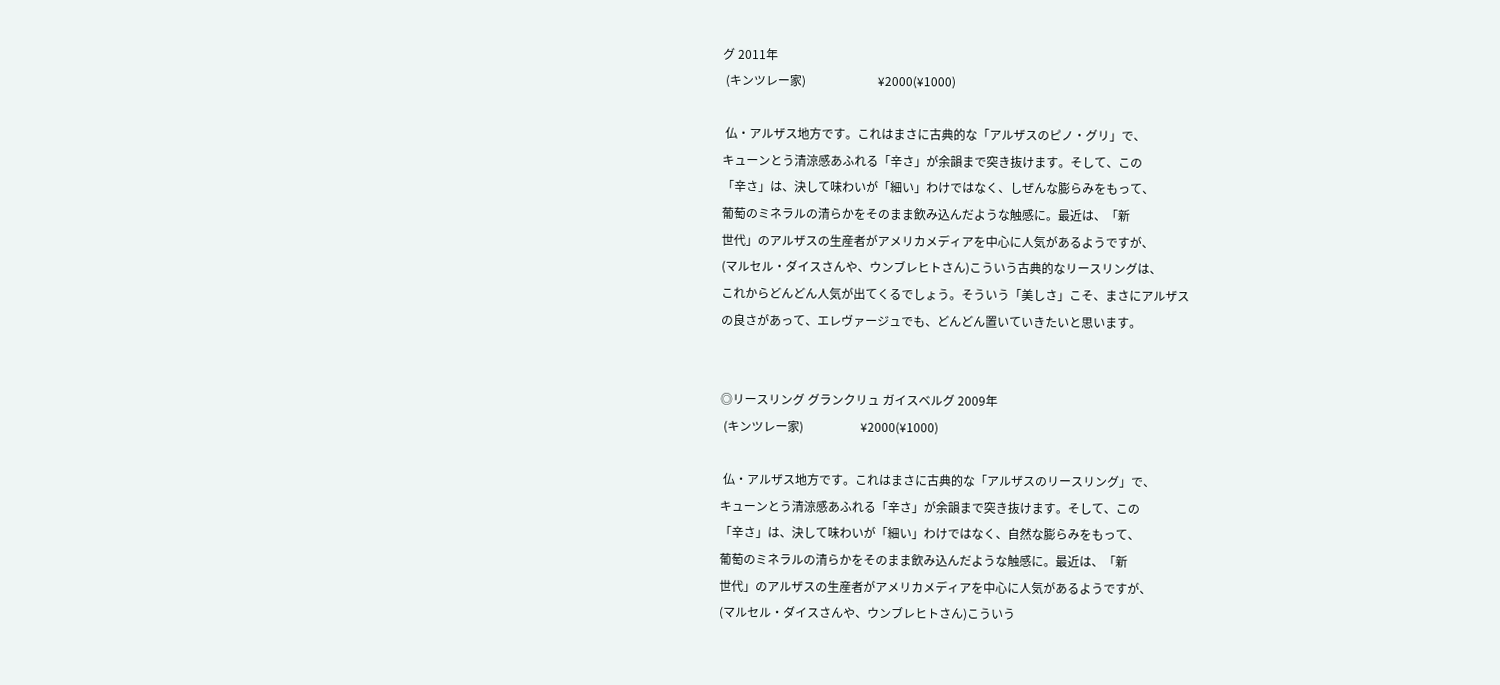グ 2011年
 (キンツレー家)                        ¥2000(¥1000)

 仏・アルザス地方です。これはまさに古典的な「アルザスのピノ・グリ」で、
キューンとう清涼感あふれる「辛さ」が余韻まで突き抜けます。そして、この
「辛さ」は、決して味わいが「細い」わけではなく、しぜんな膨らみをもって、
葡萄のミネラルの清らかをそのまま飲み込んだような触感に。最近は、「新
世代」のアルザスの生産者がアメリカメディアを中心に人気があるようですが、
(マルセル・ダイスさんや、ウンブレヒトさん)こういう古典的なリースリングは、
これからどんどん人気が出てくるでしょう。そういう「美しさ」こそ、まさにアルザス
の良さがあって、エレヴァージュでも、どんどん置いていきたいと思います。


◎リースリング グランクリュ ガイスベルグ 2009年
 (キンツレー家)                   ¥2000(¥1000)

 仏・アルザス地方です。これはまさに古典的な「アルザスのリースリング」で、
キューンとう清涼感あふれる「辛さ」が余韻まで突き抜けます。そして、この
「辛さ」は、決して味わいが「細い」わけではなく、自然な膨らみをもって、
葡萄のミネラルの清らかをそのまま飲み込んだような触感に。最近は、「新
世代」のアルザスの生産者がアメリカメディアを中心に人気があるようですが、
(マルセル・ダイスさんや、ウンブレヒトさん)こういう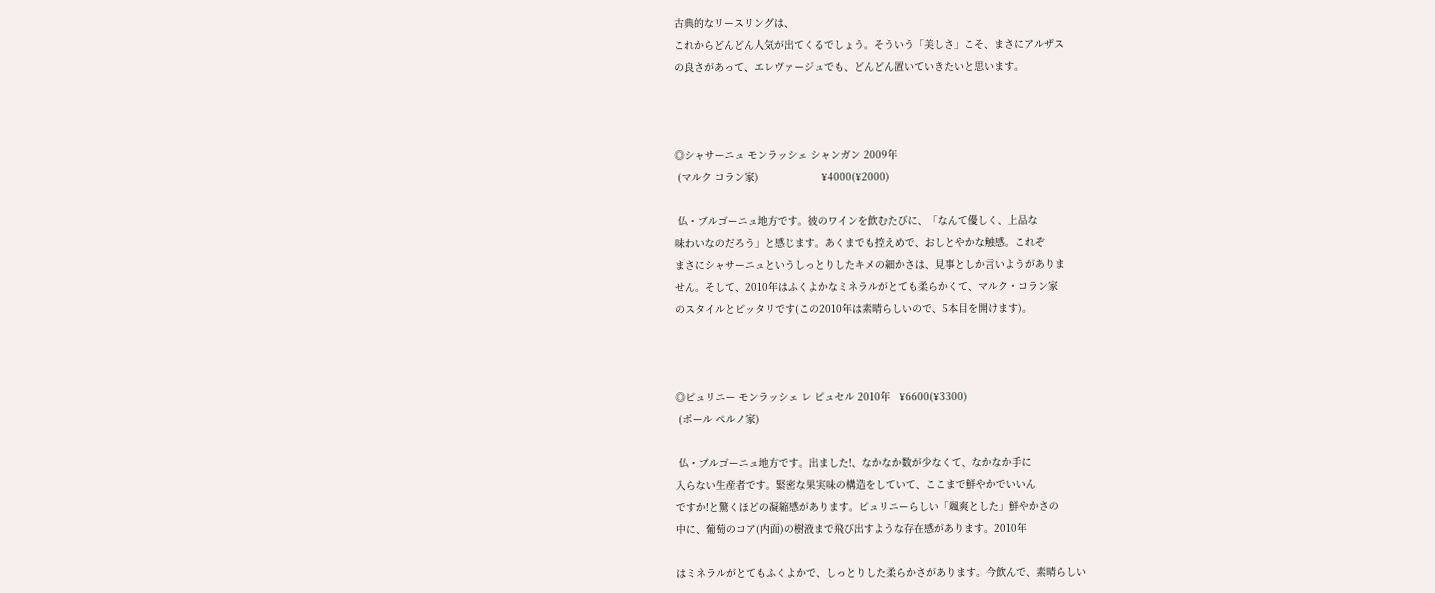古典的なリースリングは、
これからどんどん人気が出てくるでしょう。そういう「美しさ」こそ、まさにアルザス
の良さがあって、エレヴァージュでも、どんどん置いていきたいと思います。



◎シャサーニュ モンラッシェ シャンガン 2009年
 (マルク コラン家)                     ¥4000(¥2000)

 仏・ブルゴーニュ地方です。彼のワインを飲むたびに、「なんて優しく、上品な
味わいなのだろう」と感じます。あくまでも控えめで、おしとやかな触感。これぞ
まさにシャサーニュというしっとりしたキメの細かさは、見事としか言いようがありま
せん。そして、2010年はふくよかなミネラルがとても柔らかくて、マルク・コラン家
のスタイルとピッタリです(この2010年は素晴らしいので、5本目を開けます)。



◎ピュリニー モンラッシェ レ ピュセル 2010年   ¥6600(¥3300)
 (ポール ペルノ家)

 仏・ブルゴーニュ地方です。出ました!、なかなか数が少なくて、なかなか手に
入らない生産者です。緊密な果実味の構造をしていて、ここまで鮮やかでいいん
ですか!と驚くほどの凝縮感があります。ピュリニーらしい「颯爽とした」鮮やかさの
中に、葡萄のコア(内面)の樹液まで飛び出すような存在感があります。2010年

はミネラルがとてもふくよかで、しっとりした柔らかさがあります。今飲んで、素晴らしい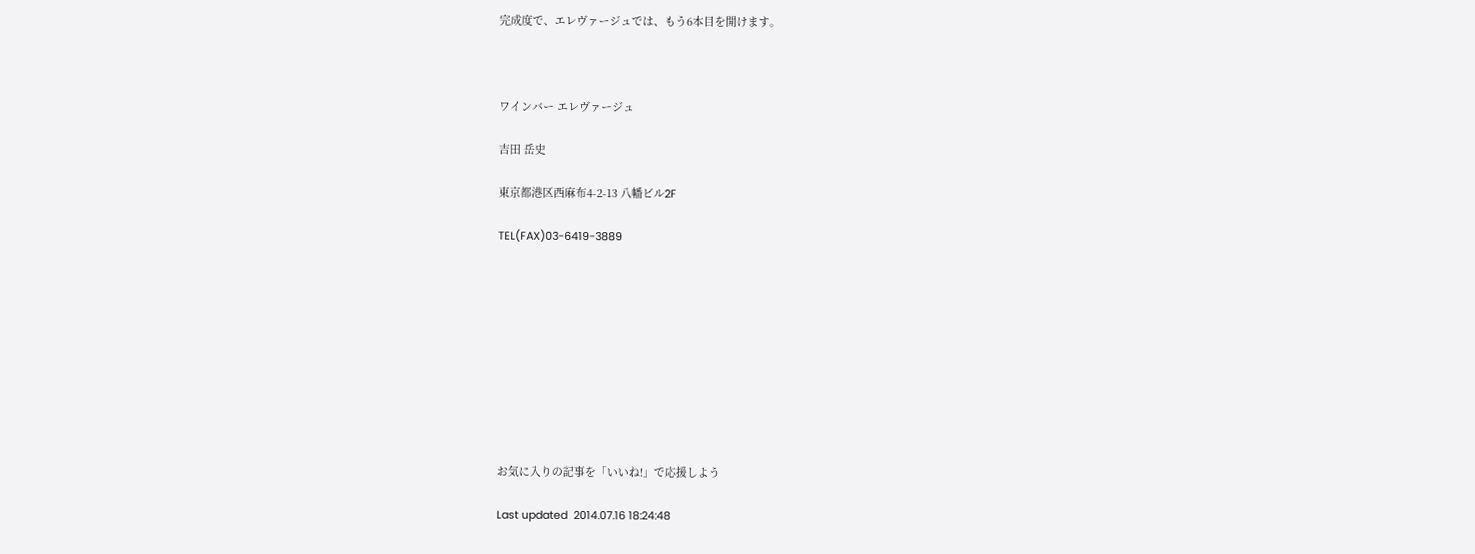完成度で、エレヴァージュでは、もう6本目を開けます。



ワインバー エレヴァージュ

吉田 岳史

東京都港区西麻布4-2-13 八幡ビル2F

TEL(FAX)03-6419-3889










お気に入りの記事を「いいね!」で応援しよう

Last updated  2014.07.16 18:24:48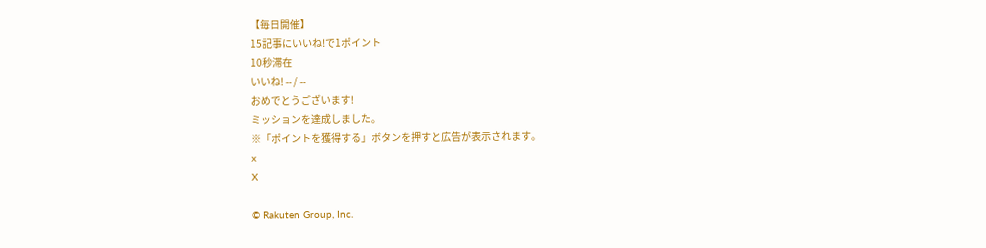【毎日開催】
15記事にいいね!で1ポイント
10秒滞在
いいね! -- / --
おめでとうございます!
ミッションを達成しました。
※「ポイントを獲得する」ボタンを押すと広告が表示されます。
x
X

© Rakuten Group, Inc.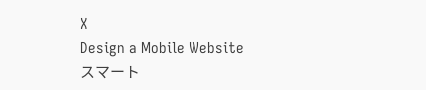X
Design a Mobile Website
スマート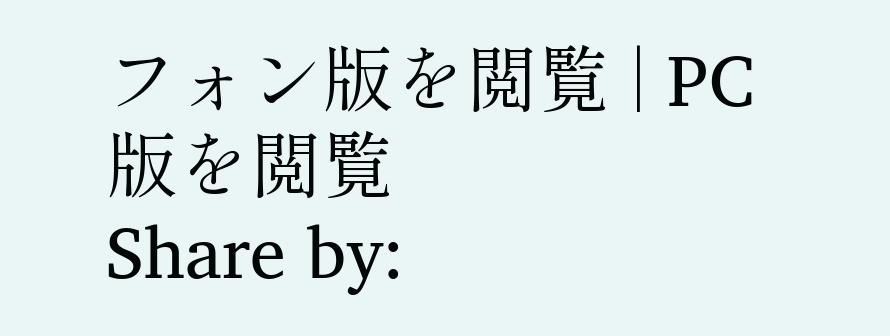フォン版を閲覧 | PC版を閲覧
Share by: